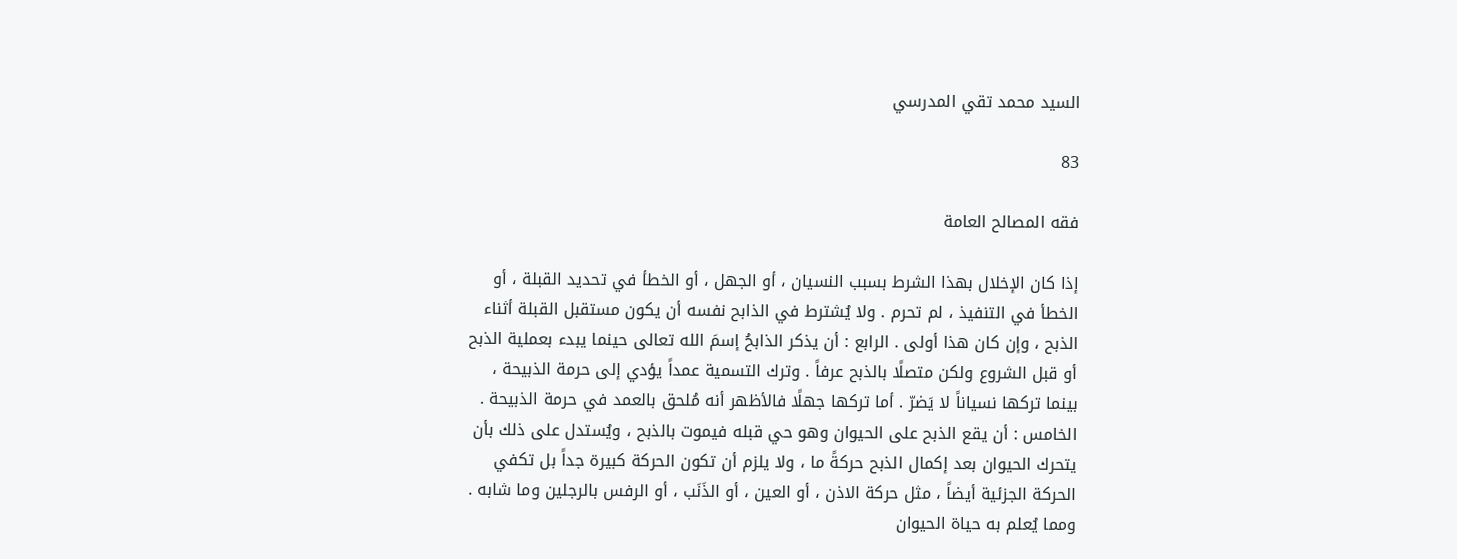السيد محمد تقي المدرسي

83

فقه المصالح العامة

إذا كان الإخلال بهذا الشرط بسبب النسيان ، أو الجهل ، أو الخطأ في تحديد القبلة ، أو الخطأ في التنفيذ ، لم تحرم . ولا يُشترط في الذابح نفسه أن يكون مستقبل القبلة أثناء الذبح ، وإن كان هذا أولى . الرابع : أن يذكر الذابحُ إسمَ الله تعالى حينما يبدء بعملية الذبح أو قبل الشروع ولكن متصلًا بالذبح عرفاً . وترك التسمية عمداً يؤدي إلى حرمة الذبيحة ، بينما تركها نسياناً لا يَضرّ . أما تركها جهلًا فالأظهر أنه مُلحق بالعمد في حرمة الذبيحة . الخامس : أن يقع الذبح على الحيوان وهو حي قبله فيموت بالذبح ، ويُستدل على ذلك بأن يتحرك الحيوان بعد إكمال الذبح حركةً ما ، ولا يلزم أن تكون الحركة كبيرة جداً بل تكفي الحركة الجزئية أيضاً ، مثل حركة الاذن ، أو العين ، أو الذَنَب ، أو الرفس بالرجلين وما شابه . ومما يُعلم به حياة الحيوان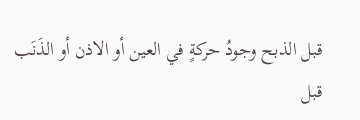قبل الذبح وجودُ حركةٍ في العين أو الاذن أو الذَنَب قبل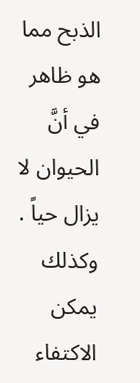الذبح مما هو ظاهر في أنَّ الحيوان لا يزال حياً . وكذلك يمكن الاكتفاء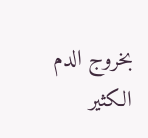بخروج الدم الكثير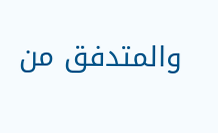والمتدفق من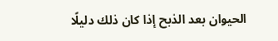الحيوان بعد الذبح إذا كان ذلك دليلًا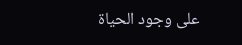على وجود الحياة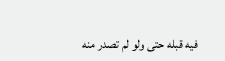فيه قبله حتى ولو لم تصدر منه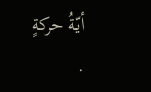أيّةُ حركةٍ .